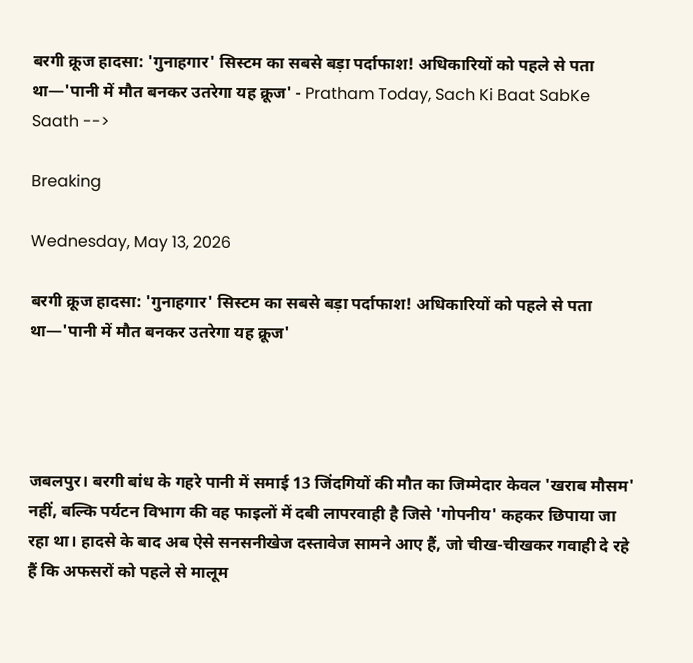बरगी क्रूज हादसा: 'गुनाहगार' सिस्टम का सबसे बड़ा पर्दाफाश! अधिकारियों को पहले से पता था—'पानी में मौत बनकर उतरेगा यह क्रूज' - Pratham Today, Sach Ki Baat SabKe Saath -->

Breaking

Wednesday, May 13, 2026

बरगी क्रूज हादसा: 'गुनाहगार' सिस्टम का सबसे बड़ा पर्दाफाश! अधिकारियों को पहले से पता था—'पानी में मौत बनकर उतरेगा यह क्रूज'




जबलपुर। बरगी बांध के गहरे पानी में समाई 13 जिंदगियों की मौत का जिम्मेदार केवल 'खराब मौसम' नहीं, बल्कि पर्यटन विभाग की वह फाइलों में दबी लापरवाही है जिसे 'गोपनीय' कहकर छिपाया जा रहा था। हादसे के बाद अब ऐसे सनसनीखेज दस्तावेज सामने आए हैं, जो चीख-चीखकर गवाही दे रहे हैं कि अफसरों को पहले से मालूम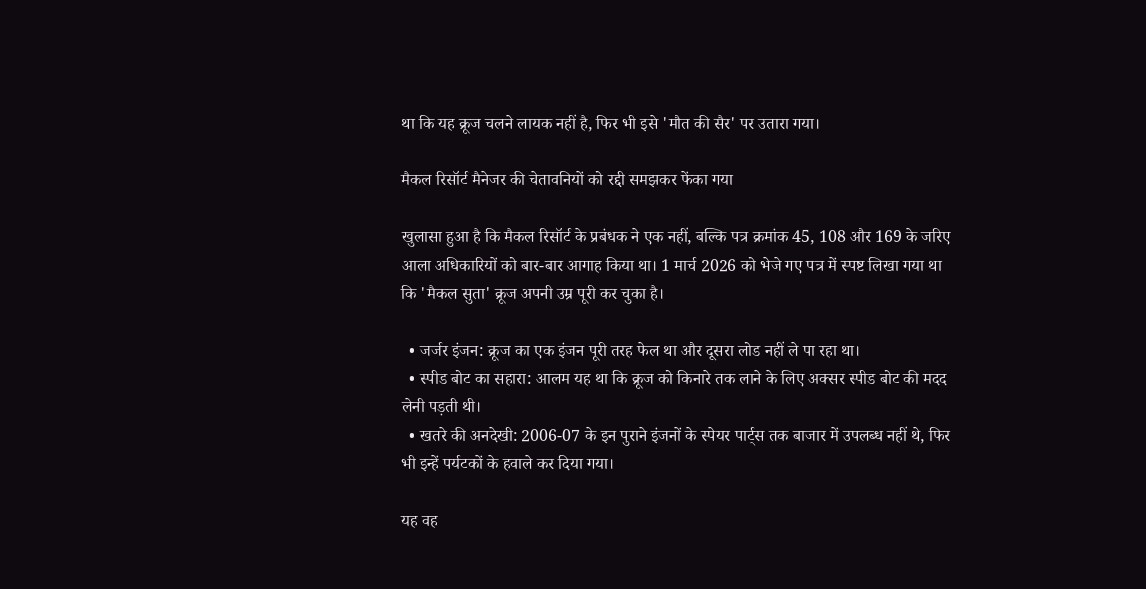था कि यह क्रूज चलने लायक नहीं है, फिर भी इसे 'मौत की सैर' पर उतारा गया।

मैकल रिसॉर्ट मैनेजर की चेतावनियों को रद्दी समझकर फेंका गया

खुलासा हुआ है कि मैकल रिसॉर्ट के प्रबंधक ने एक नहीं, बल्कि पत्र क्रमांक 45, 108 और 169 के जरिए आला अधिकारियों को बार-बार आगाह किया था। 1 मार्च 2026 को भेजे गए पत्र में स्पष्ट लिखा गया था कि 'मैकल सुता' क्रूज अपनी उम्र पूरी कर चुका है।

  • जर्जर इंजन: क्रूज का एक इंजन पूरी तरह फेल था और दूसरा लोड नहीं ले पा रहा था।
  • स्पीड बोट का सहारा: आलम यह था कि क्रूज को किनारे तक लाने के लिए अक्सर स्पीड बोट की मदद लेनी पड़ती थी।
  • खतरे की अनदेखी: 2006-07 के इन पुराने इंजनों के स्पेयर पार्ट्स तक बाजार में उपलब्ध नहीं थे, फिर भी इन्हें पर्यटकों के हवाले कर दिया गया।

यह वह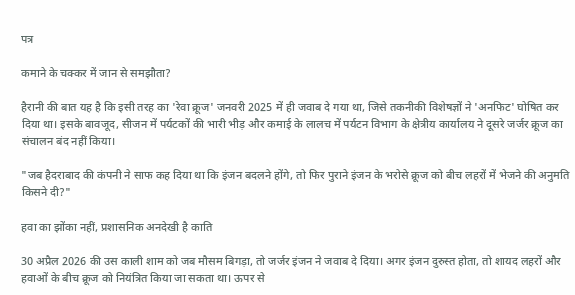पत्र

कमाने के चक्कर में जान से समझौता?

हैरानी की बात यह है कि इसी तरह का 'रेवा क्रूज' जनवरी 2025 में ही जवाब दे गया था, जिसे तकनीकी विशेषज्ञों ने 'अनफिट' घोषित कर दिया था। इसके बावजूद, सीजन में पर्यटकों की भारी भीड़ और कमाई के लालच में पर्यटन विभाग के क्षेत्रीय कार्यालय ने दूसरे जर्जर क्रूज का संचालन बंद नहीं किया।

"जब हैदराबाद की कंपनी ने साफ कह दिया था कि इंजन बदलने होंगे, तो फिर पुराने इंजन के भरोसे क्रूज को बीच लहरों में भेजने की अनुमति किसने दी?"

हवा का झोंका नहीं, प्रशासनिक अनदेखी है काति

30 अप्रैल 2026 की उस काली शाम को जब मौसम बिगड़ा, तो जर्जर इंजन ने जवाब दे दिया। अगर इंजन दुरुस्त होता, तो शायद लहरों और हवाओं के बीच क्रूज को नियंत्रित किया जा सकता था। ऊपर से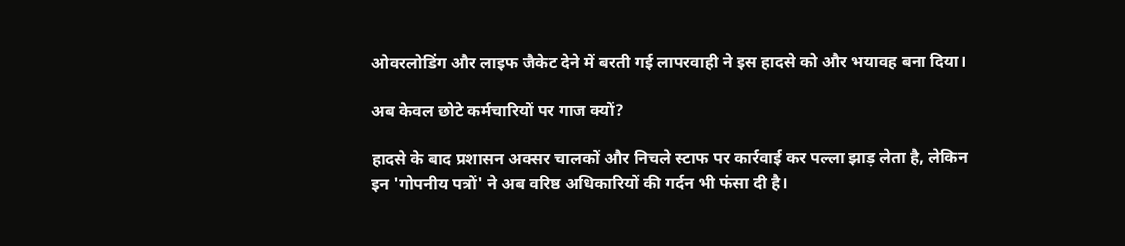ओवरलोडिंग और लाइफ जैकेट देने में बरती गई लापरवाही ने इस हादसे को और भयावह बना दिया।

अब केवल छोटे कर्मचारियों पर गाज क्यों?

हादसे के बाद प्रशासन अक्सर चालकों और निचले स्टाफ पर कार्रवाई कर पल्ला झाड़ लेता है, लेकिन इन 'गोपनीय पत्रों' ने अब वरिष्ठ अधिकारियों की गर्दन भी फंसा दी है।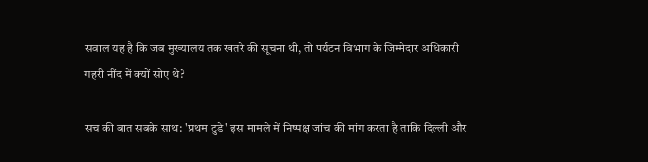सवाल यह है कि जब मुख्यालय तक खतरे की सूचना थी, तो पर्यटन विभाग के जिम्मेदार अधिकारी गहरी नींद में क्यों सोए थे?

सच की बात सबके साथ: 'प्रथम टुडे' इस मामले में निष्पक्ष जांच की मांग करता है ताकि दिल्ली और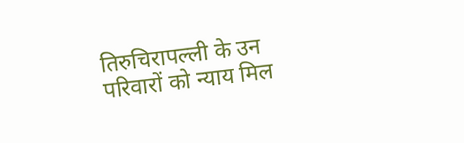तिरुचिरापल्ली के उन परिवारों को न्याय मिल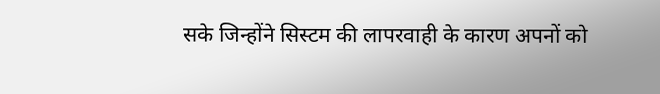सके जिन्होंने सिस्टम की लापरवाही के कारण अपनों को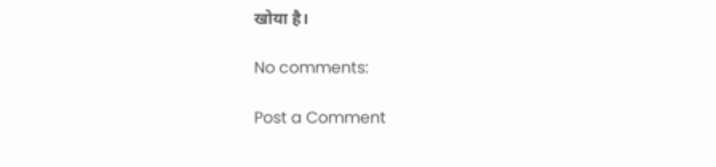खोया है।

No comments:

Post a Comment